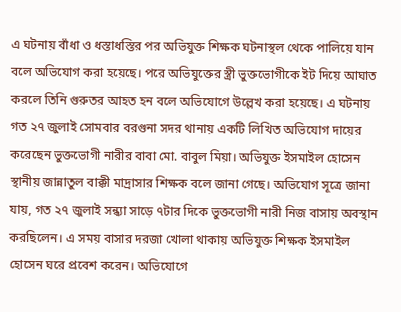এ ঘটনায় বাঁধা ও ধস্তাধস্তির পর অভিযুক্ত শিক্ষক ঘটনাস্থল থেকে পালিয়ে যান বলে অভিযোগ করা হয়েছে। পরে অভিযুক্তের স্ত্রী ভুক্তভোগীকে ইট দিয়ে আঘাত করলে তিনি গুরুতর আহত হন বলে অভিযোগে উল্লেখ করা হয়েছে। এ ঘটনায় গত ২৭ জুলাই সোমবার বরগুনা সদর থানায় একটি লিখিত অভিযোগ দায়ের করেছেন ভুক্তভোগী নারীর বাবা মো. বাবুল মিয়া। অভিযুক্ত ইসমাইল হোসেন স্থানীয় জান্নাতুল বাক্কী মাদ্রাসার শিক্ষক বলে জানা গেছে। অভিযোগ সূত্রে জানা যায়, গত ২৭ জুলাই সন্ধ্যা সাড়ে ৭টার দিকে ভুক্তভোগী নারী নিজ বাসায় অবস্থান করছিলেন। এ সময় বাসার দরজা খোলা থাকায় অভিযুক্ত শিক্ষক ইসমাইল হোসেন ঘরে প্রবেশ করেন। অভিযোগে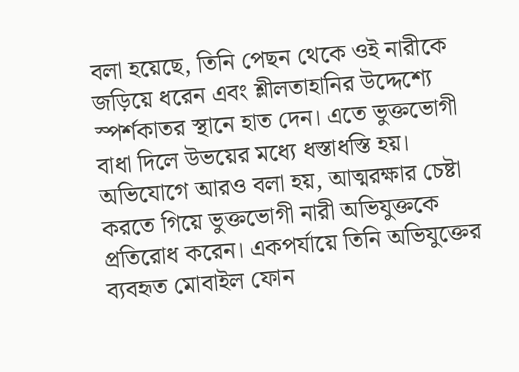বলা হয়েছে, তিনি পেছন থেকে ওই নারীকে জড়িয়ে ধরেন এবং শ্লীলতাহানির উদ্দেশ্যে স্পর্শকাতর স্থানে হাত দেন। এতে ভুক্তভোগী বাধা দিলে উভয়ের মধ্যে ধস্তাধস্তি হয়। অভিযোগে আরও বলা হয়, আত্মরক্ষার চেষ্টা করতে গিয়ে ভুক্তভোগী নারী অভিযুক্তকে প্রতিরোধ করেন। একপর্যায়ে তিনি অভিযুক্তের ব্যবহৃত মোবাইল ফোন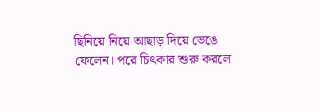ছিনিয়ে নিয়ে আছাড় দিয়ে ভেঙে ফেলেন। পরে চিৎকার শুরু করলে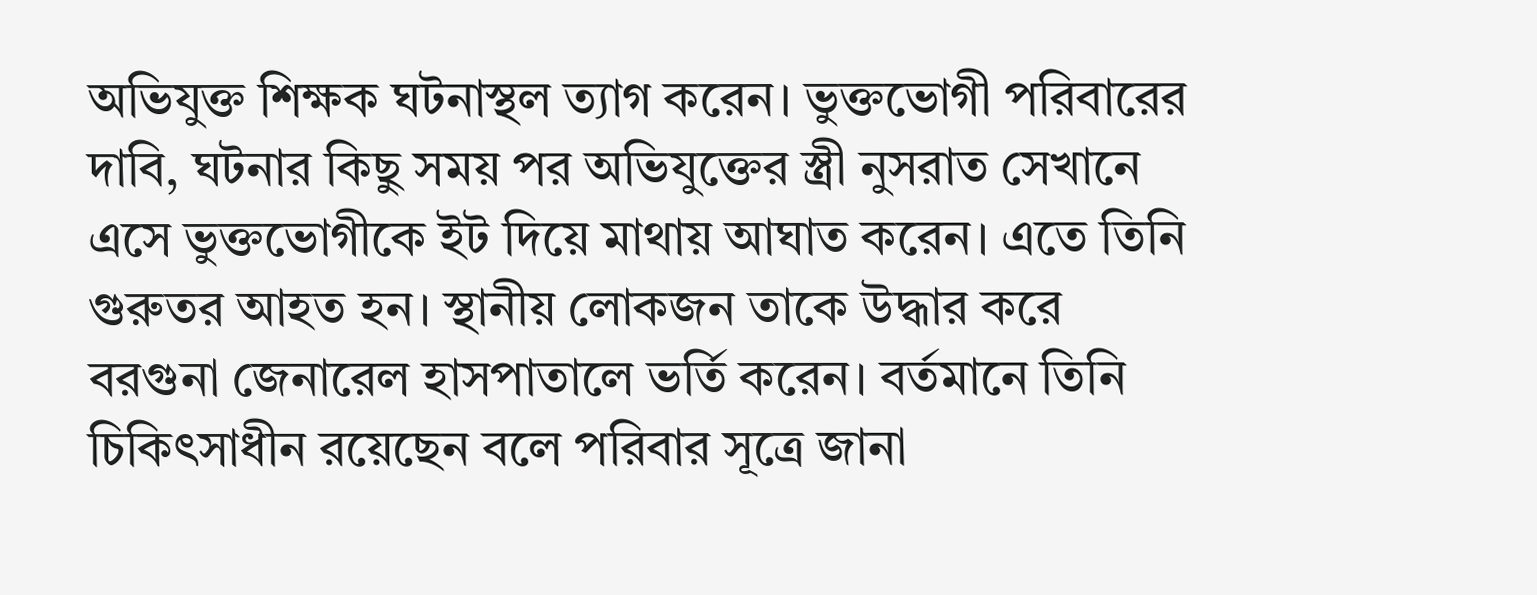অভিযুক্ত শিক্ষক ঘটনাস্থল ত্যাগ করেন। ভুক্তভোগী পরিবারের দাবি, ঘটনার কিছু সময় পর অভিযুক্তের স্ত্রী নুসরাত সেখানে এসে ভুক্তভোগীকে ইট দিয়ে মাথায় আঘাত করেন। এতে তিনি গুরুতর আহত হন। স্থানীয় লোকজন তাকে উদ্ধার করে বরগুনা জেনারেল হাসপাতালে ভর্তি করেন। বর্তমানে তিনি চিকিৎসাধীন রয়েছেন বলে পরিবার সূত্রে জানা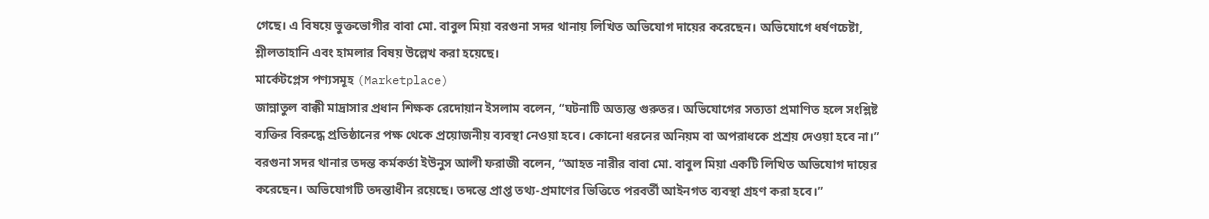গেছে। এ বিষয়ে ভুক্তভোগীর বাবা মো. বাবুল মিয়া বরগুনা সদর থানায় লিখিত অভিযোগ দায়ের করেছেন। অভিযোগে ধর্ষণচেষ্টা, শ্লীলতাহানি এবং হামলার বিষয় উল্লেখ করা হয়েছে।
মার্কেটপ্লেস পণ্যসমূহ (Marketplace)
জান্নাতুল বাক্কী মাদ্রাসার প্রধান শিক্ষক রেদোয়ান ইসলাম বলেন, “ঘটনাটি অত্যন্ত গুরুতর। অভিযোগের সত্যতা প্রমাণিত হলে সংশ্লিষ্ট ব্যক্তির বিরুদ্ধে প্রতিষ্ঠানের পক্ষ থেকে প্রয়োজনীয় ব্যবস্থা নেওয়া হবে। কোনো ধরনের অনিয়ম বা অপরাধকে প্রশ্রয় দেওয়া হবে না।” বরগুনা সদর থানার তদন্ত কর্মকর্তা ইউনুস আলী ফরাজী বলেন, “আহত নারীর বাবা মো. বাবুল মিয়া একটি লিখিত অভিযোগ দায়ের করেছেন। অভিযোগটি তদন্তাধীন রয়েছে। তদন্তে প্রাপ্ত তথ্য-প্রমাণের ভিত্তিতে পরবর্তী আইনগত ব্যবস্থা গ্রহণ করা হবে।”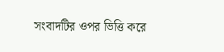সংবাদটির ওপর ভিত্তি করে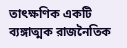তাৎক্ষণিক একটি ব্যঙ্গাত্মক রাজনৈতিক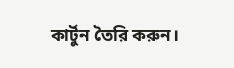কার্টুন তৈরি করুন।